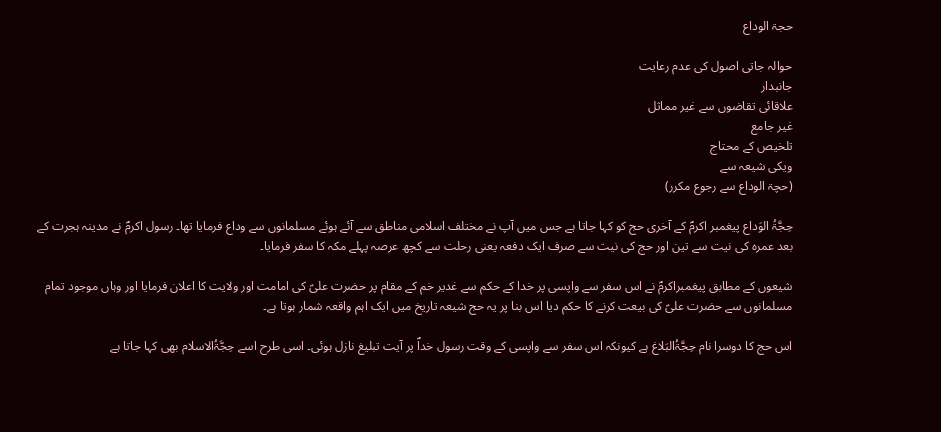حجۃ الوداع

حوالہ جاتی اصول کی عدم رعایت
جانبدار
علاقائی تقاضوں سے غیر مماثل
غیر جامع
تلخیص کے محتاج
ویکی شیعہ سے
(حچۃ الوداع سے رجوع مکرر)

حِجَّۃُ الوَداع پیغمبر اکرمؐ کے آخری حج کو کہا جاتا ہے جس میں آپ نے مختلف اسلامی مناطق سے آئے ہوئے مسلمانوں سے وداع فرمایا تھا۔ رسول اکرمؐ نے مدینہ ہجرت کے بعد عمرہ کی نیت سے تین اور حج کی نیت سے صرف ایک دفعہ یعنی رحلت سے کچھ عرصہ پہلے مکہ کا سفر فرمایا۔

شیعوں کے مطابق پیغمبراکرمؐ نے اس سفر سے واپسی پر خدا کے حکم سے غدیر خم کے مقام پر حضرت علیؑ کی امامت اور ولایت کا اعلان فرمایا اور وہاں موجود تمام مسلمانوں سے حضرت علیؑ کی بیعت کرنے کا حکم دیا اس بنا پر یہ حج شیعہ تاریخ میں ایک اہم واقعہ شمار ہوتا ہے۔

اس حج کا دوسرا نام حِجَّۃُالبَلاغ ہے کیونکہ اس سفر سے واپسی کے وقت رسول خداؐ پر آیت تبلیغ نازل ہوئی۔ اسی طرح اسے حِجَّۃُالاسلام بھی کہا جاتا ہے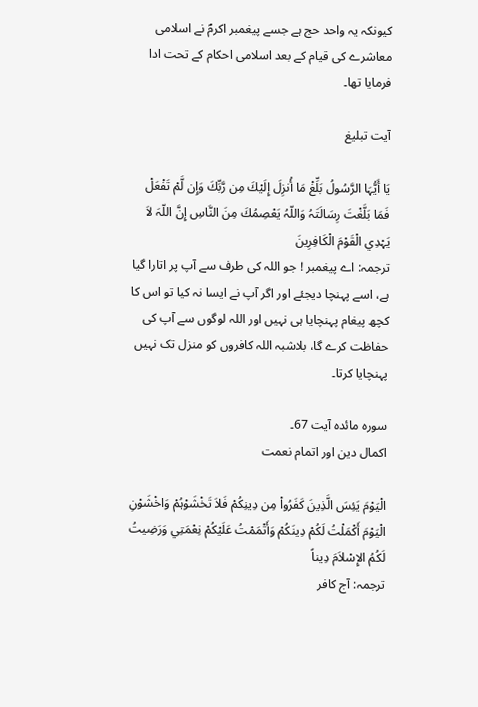کیونکہ یہ واحد حج ہے جسے پیغمبر اکرمؐ نے اسلامی معاشرے کی قیام کے بعد اسلامی احکام کے تحت ادا فرمایا تھا۔

آیت تبلیغ

يَا أَيُّہَا الرَّسُولُ بَلِّغْ مَا أُنزِلَ إِلَيْكَ مِن رَّبِّكَ وَإِن لَّمْ تَفْعَلْ فَمَا بَلَّغْتَ رِسَالَتَہُ وَاللّہُ يَعْصِمُكَ مِنَ النَّاسِ إِنَّ اللّہَ لاَ يَہْدِي الْقَوْمَ الْكَافِرِينَ
ترجمہ: اے پیغمبر ! جو اللہ کی طرف سے آپ پر اتارا گیا ہے، اسے پہنچا دیجئے اور اگر آپ نے ایسا نہ کیا تو اس کا کچھ پیغام پہنچایا ہی نہیں اور اللہ لوگوں سے آپ کی حفاظت کرے گا، بلاشبہ اللہ کافروں کو منزل تک نہیں پہنچایا کرتا۔

سورہ مائدہ آیت 67۔
اکمال دین اور اتمام نعمت

الْيَوْمَ يَئِسَ الَّذِينَ كَفَرُواْ مِن دِينِكُمْ فَلاَ تَخْشَوْہُمْ وَاخْشَوْنِ الْيَوْمَ أَكْمَلْتُ لَكُمْ دِينَكُمْ وَأَتْمَمْتُ عَلَيْكُمْ نِعْمَتِي وَرَضِيتُ لَكُمُ الإِسْلاَمَ دِيناً
ترجمہ: آج کافر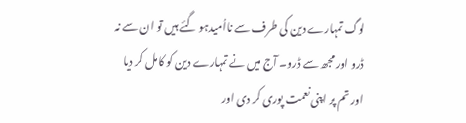لوگ تمہارے دین کی طرف سے نااُمیدہو گئے ہیں تو ان سے نہ ڈرو اور مجھ سے ڈرو۔ آج میں نے تمہارے دین کو کامل کر دیا اور تم پر اپنی نعمت پوری کر دی اور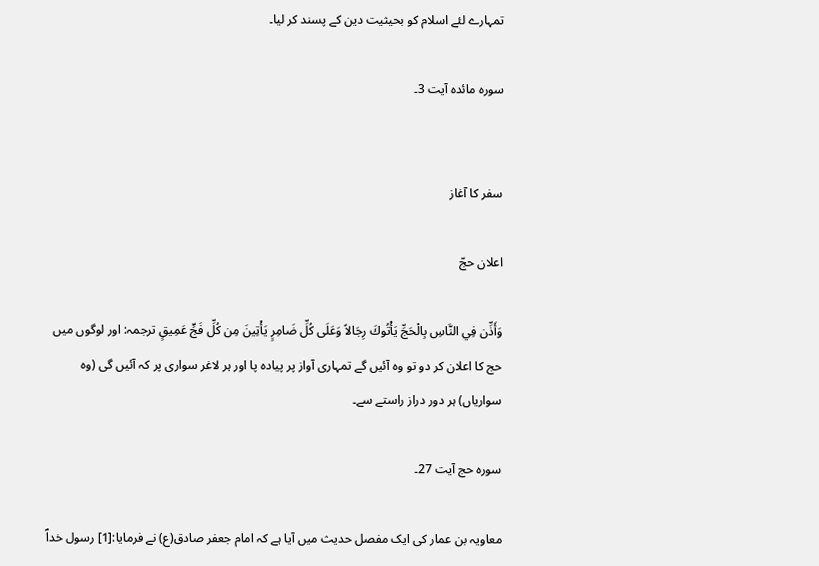تمہارے لئے اسلام کو بحیثیت دین کے پسند کر لیا۔

سورہ مائدہ آیت 3۔


سفر کا آغاز

اعلان حجّ

وَأَذِّن فِي النَّاسِ بِالْحَجِّ يَأْتُوكَ رِجَالاً وَعَلَى كُلِّ ضَامِرٍ يَأْتِينَ مِن كُلِّ فَجٍّ عَمِيقٍ ترجمہ: اور لوگوں میں حج کا اعلان کر دو تو وہ آئیں گے تمہاری آواز پر پیادہ پا اور ہر لاغر سواری پر کہ آئیں گی (وہ سواریاں) ہر دور دراز راستے سے۔

سورہ حج آیت 27۔

معاویہ بن عمار کی ایک مفصل حدیث میں آیا ہے کہ امام جعفر صادق(ع) نے فرمایا:[1] رسول خداؐ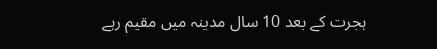ہجرت کے بعد 10 سال مدینہ میں مقیم رہے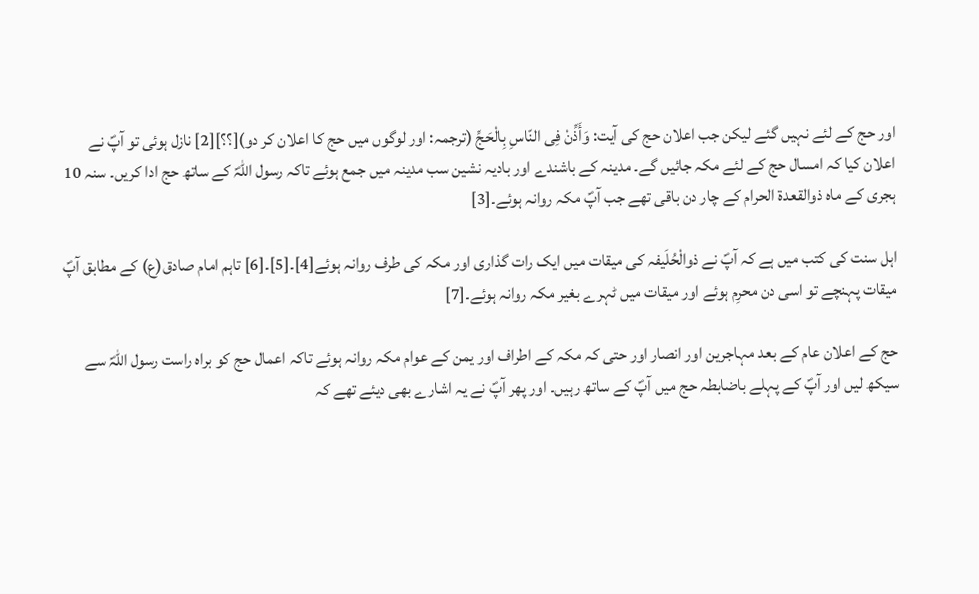اور حج کے لئے نہیں گئے لیکن جب اعلان حج کی آیت: وَأَذِّنْ فِى النّاسِ بِالْحَجِّ (ترجمہ: اور لوگوں میں حج کا اعلان کر دو)[؟؟][2] نازل ہوئی تو آپؐ نے اعلان کیا کہ امسال حج کے لئے مکہ جائیں گے۔ مدینہ کے باشندے اور بادیہ نشین سب مدینہ میں جمع ہوئے تاکہ رسول اللہؐ کے ساتھ حج ادا کریں۔ سنہ 10 ہجری کے ماہ ذوالقعدۃ الحرام کے چار دن باقی تھے جب آپؐ مکہ روانہ ہوئے۔[3]

اہل سنت کی کتب میں ہے کہ آپؐ نے ذوالْحُلَیفہ کی میقات میں ایک رات گذاری اور مکہ کی طرف روانہ ہوئے[4]۔[5]۔[6] تاہم امام صادق(ع) کے مطابق آپؐ میقات پہنچے تو اسی دن محرِم ہوئے اور میقات میں ٹہرے بغیر مکہ روانہ ہوئے۔[7]

حج کے اعلان عام کے بعد مہاجرین اور انصار اور حتی کہ مکہ کے اطراف اور یمن کے عوام مکہ روانہ ہوئے تاکہ اعمال حج کو براہ راست رسول اللہؐ سے سیکھ لیں اور آپؐ کے پہلے باضابطہ حج میں آپؐ کے ساتھ رہیں۔ اور پھر آپؐ نے یہ اشارے بھی دیئے تھے کہ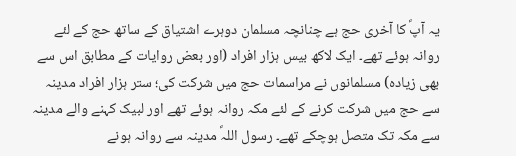یہ آپؐ کا آخری حج ہے چنانچہ مسلمان دوہرے اشتیاق کے ساتھ حج کے لئے روانہ ہوئے تھے۔ ایک لاکھ بیس ہزار افراد (اور بعض روایات کے مطابق اس سے بھی زیادہ) مسلمانوں نے مراسمات حج میں شرکت کی؛ ستر ہزار افراد مدینہ سے حج میں شرکت کرنے کے لئے مکہ روانہ ہوئے تھے اور لبیک کہنے والے مدینہ سے مکہ تک متصل ہوچکے تھے۔ رسول اللہؐ مدینہ سے روانہ ہونے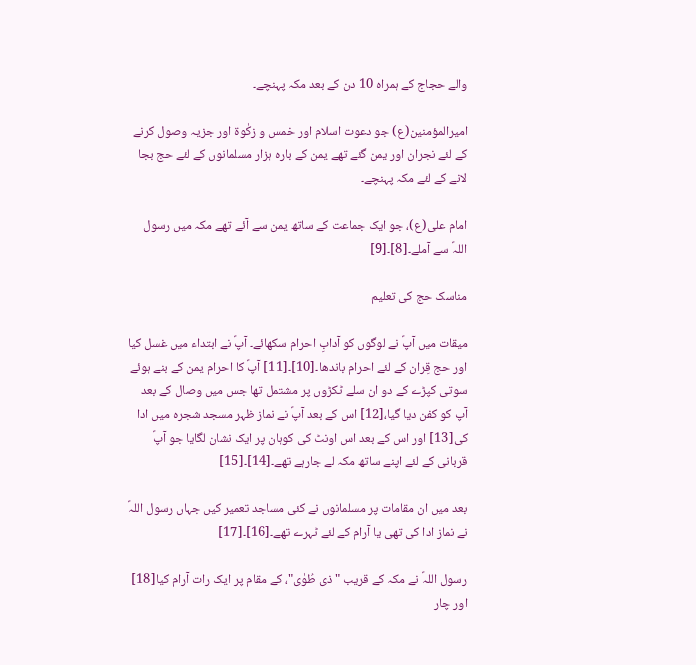والے حجاج کے ہمراہ 10 دن کے بعد مکہ پہنچے۔

اميرالمؤمنين(ع) جو دعوت اسلام اور خمس و زکٰوۃ اور جزیہ وصول کرنے کے لئے نجران اور یمن گئے تھے یمن کے بارہ ہزار مسلمانوں کے لئے حج بجا لانے کے لئے مکہ پہنچے۔

امام علی(ع)، جو ایک جماعت کے ساتھ یمن سے آئے تھے مکہ میں رسول اللہؐ سے آملے۔[8]۔[9]

مناسک حج کی تعلیم

میقات میں آپؐ نے لوگوں کو آدابِ احرام سکھائے۔ آپؐ نے ابتداء میں غسل کیا اور حج قِران کے لئے احرام باندھا۔[10]۔[11] آپؐ کا احرام یمن کے بنے ہوئے سوتی کپڑے کے دو ان سلے ٹکڑوں پر مشتمل تھا جس میں وصال کے بعد آپ کو کفن دیا گیا،[12] اس کے بعد آپؐ نے نماز ظہر مسجد شجرہ میں ادا کی[13] اور اس کے بعد اس اونٹ کی کوہان پر ایک نشان لگایا جو آپؐ قربانی کے لئے اپنے ساتھ مکہ لے جارہے تھے۔[14]۔[15]

بعد میں ان مقامات پر مسلمانوں نے کئی مساجد تعمیر کیں جہاں رسول اللہؐ نے نماز ادا کی تھی یا آرام کے لئے ٹہرے تھے۔[16]۔[17]

رسول اللہؐ نے مکہ کے قریب "ذی طُوٰى"، کے مقام پر ایک رات آرام کیا[18] اور چار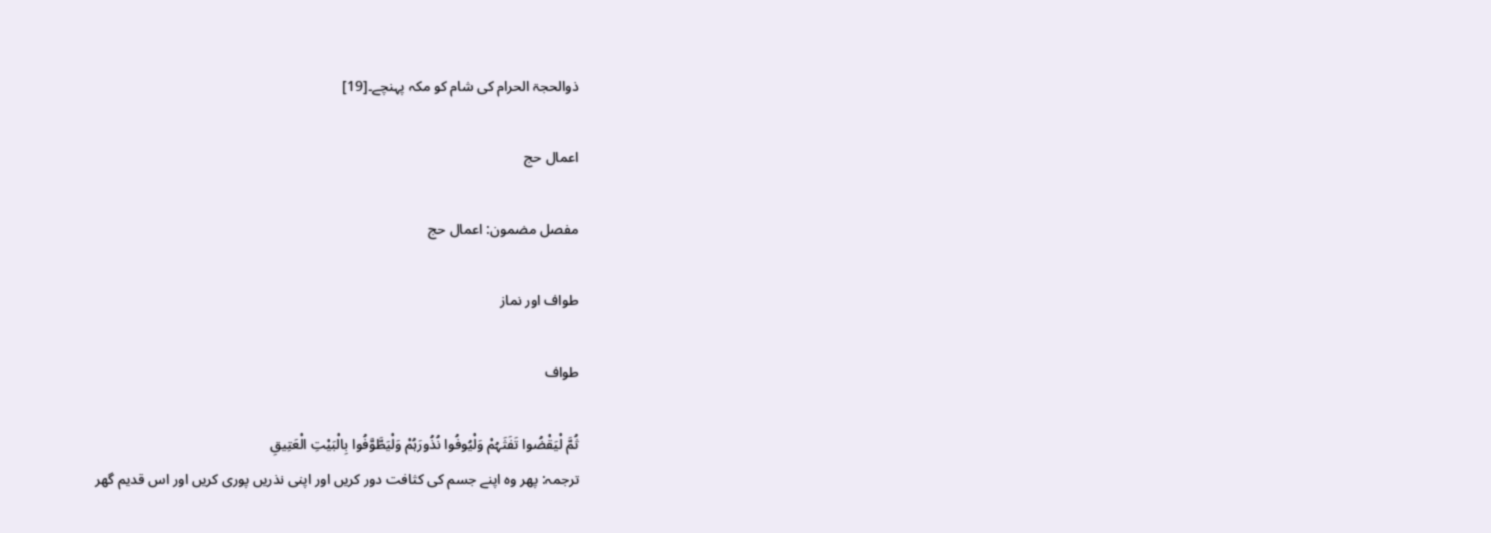ذوالحجۃ الحرام کی شام کو مکہ پہنچے۔[19]

اعمال حج

مفصل مضمون: اعمال حج

طواف اور نماز

طواف

ثُمَّ لْيَقْضُوا تَفَثَہُمْ وَلْيُوفُوا نُذُورَہُمْ وَلْيَطَّوَّفُوا بِالْبَيْتِ الْعَتِيقِ
ترجمہ: پھر وہ اپنے جسم کی کثافت دور کریں اور اپنی نذریں پوری کریں اور اس قدیم گھر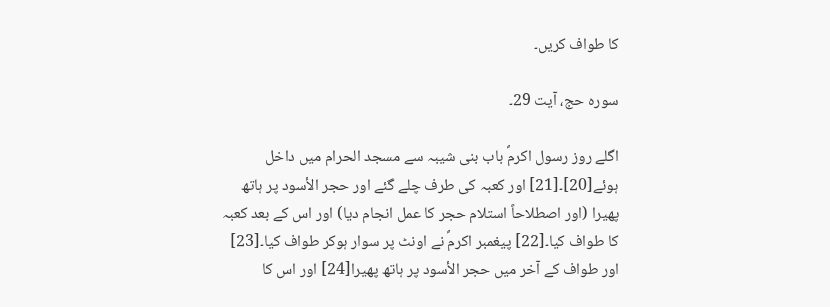کا طواف کریں۔

سورہ حج، آیت 29۔

اگلے روز رسول اکرمؐ باب بنی شیبہ سے مسجد الحرام میں داخل ہوئے[20]۔[21] اور کعبہ کی طرف چلے گئے اور حجر الأسود پر ہاتھ پھیرا (اور اصطلاحاً استلام حجر کا عمل انجام دیا) اور اس کے بعد کعبہ کا طواف کیا۔[22] پیغمبر اکرمؐ نے اونٹ پر سوار ہوکر طواف کیا۔[23] اور طواف کے آخر میں حجر الأسود پر ہاتھ پھیرا[24] اور اس کا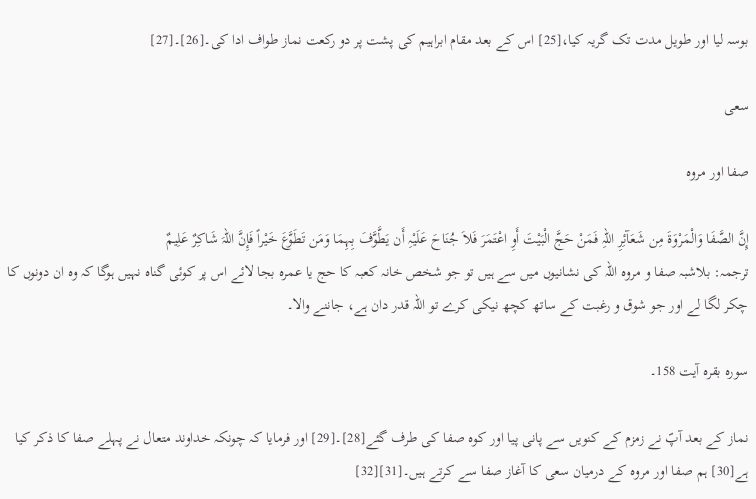بوسہ لیا اور طویل مدت تک گریہ کیا،[25] اس کے بعد مقام ابراہیم کی پشت پر دو رکعت نماز طواف ادا کی۔[26]۔[27]

سعی

صفا اور مروہ

إِنَّ الصَّفَا وَالْمَرْوَۃَ مِن شَعَآئِرِ اللّہِ فَمَنْ حَجَّ الْبَيْتَ أَوِ اعْتَمَرَ فَلاَ جُنَاحَ عَلَيْہِ أَن يَطَّوَّفَ بِہِمَا وَمَن تَطَوَّعَ خَيْراً فَإِنَّ اللّہَ شَاكِرٌ عَلِيمٌ
ترجمہ: بلاشبہ صفا و مروہ اللہ کی نشانیوں میں سے ہیں تو جو شخص خانہ کعبہ کا حج یا عمرہ بجا لائے اس پر کوئی گناہ نہیں ہوگا کہ وہ ان دونوں کا چکر لگا لے اور جو شوق و رغبت کے ساتھ کچھ نیکی کرے تو اللہ قدر دان ہے، جاننے والا۔

سورہ بقرہ آیت 158۔

نماز کے بعد آپؐ نے زمزم کے کنویں سے پانی پیا اور کوہ صفا کی طرف گئے[28]۔[29] اور فرمایا کہ چونکہ خداوند متعال نے پہلے صفا کا ذکر کیا ہے[30] ہم صفا اور مروہ کے درمیان سعی کا آغاز صفا سے کرتے ہیں۔[31][32]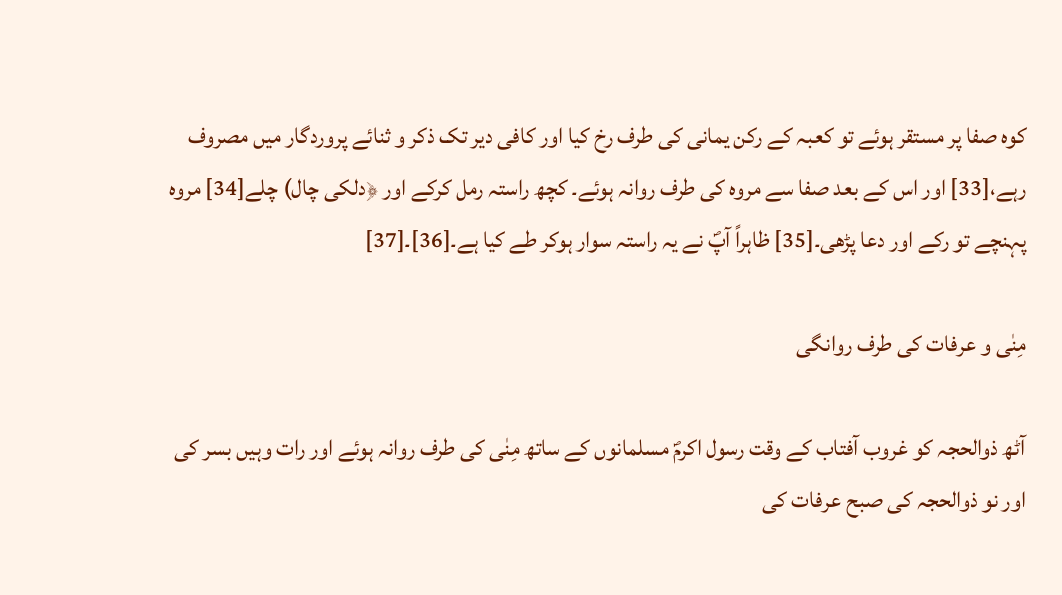کوہ صفا پر مستقر ہوئے تو کعبہ کے رکن یمانى کی طرف رخ کیا اور کافی دیر تک ذکر و ثنائے پروردگار میں مصروف رہے،[33] اور اس کے بعد صفا سے مروہ کی طرف روانہ ہوئے۔ کچھ راستہ رمل کرکے اور ﴿دلکی چال) چلے[34] مروہ پہنچے تو رکے اور دعا پڑھی۔[35] ظاہراً آپؐ نے یہ راستہ سوار ہوکر طے کیا ہے۔[36]۔[37]

مِنٰی و عرفات کی طرف روانگی

آٹھ ذوالحجہ کو غروب آفتاب کے وقت رسول اکرمؐ مسلمانوں کے ساتھ مِنٰی کی طرف روانہ ہوئے اور رات وہیں بسر کی اور نو ذوالحجہ کی صبح عرفات کی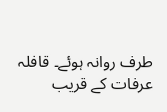طرف روانہ ہوئے۔ قافلہ عرفات کے قریب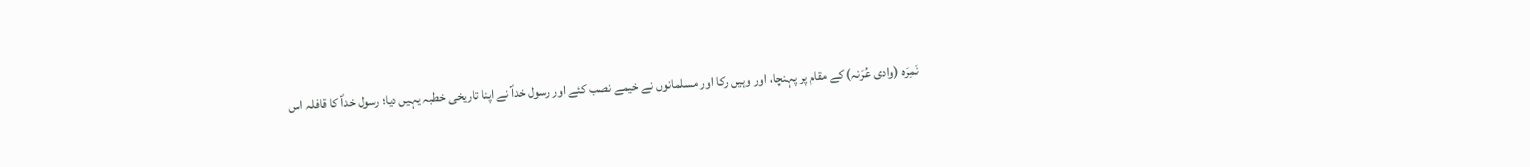نَمِرَہ (وادى عُرَنہ) کے مقام پر پہنچا، اور وہیں رکا اور مسلمانوں نے خیمے نصب کئے اور رسول خداؐ نے اپنا تاریخی خطبہ یہیں دیا؛ رسول خداؐ کا قافلہ اس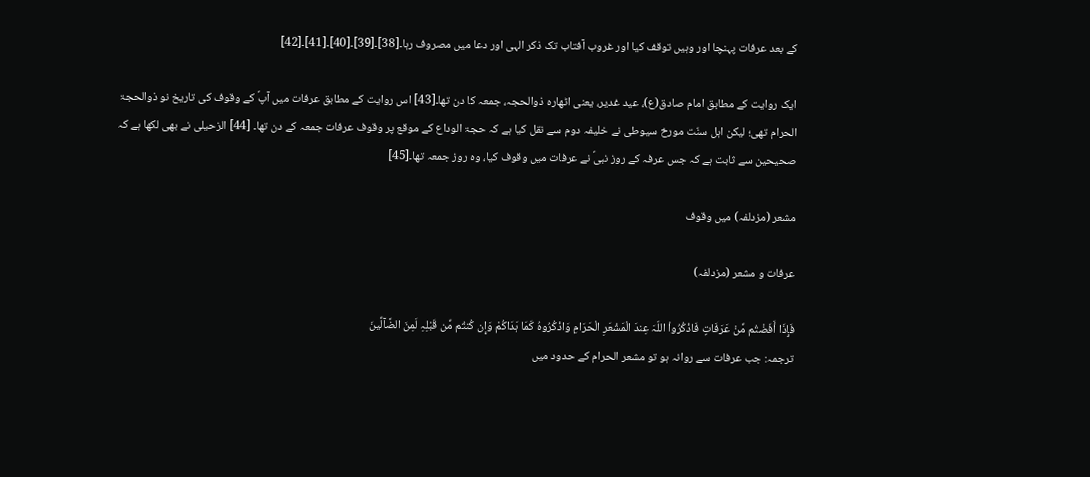کے بعد عرفات پہنچا اور وہیں توقف کیا اور غروب آفتاب تک ذکر الہی اور دعا میں مصروف رہا۔[38]۔[39]۔[40]۔[41]۔[42]

ایک روایت کے مطابق امام صادق(ع)، عید غدیر، یعنى اٹھارہ ذوالحجہ، جمعہ کا دن تھا۔[43] اس روایت کے مطابق عرفات میں آپؐ کے وقوف کی تاریخ نو ذوالحجۃ الحرام تھی؛ لیکن اہل سنّت مورخ سیوطی نے خلیفہ دوم سے نقل کیا ہے کہ حجۃ الوداع کے موقع پر وقوف عرفات جمعہ کے دن تھا۔ [44] الزحیلی نے بھی لکھا ہے کہ صحیحین سے ثابت ہے کہ جس عرفہ کے روز نبیؐ نے عرفات میں وقوف کیا، وہ روز جمعہ تھا۔[45]

مشعر (مزدلفہ) میں وقوف

عرفات و مشعر (مزدلفہ)

فَإِذَا أَفَضْتُم مِّنْ عَرَفَاتٍ فَاذْكُرُواْ اللّہَ عِندَ الْمَشْعَرِ الْحَرَامِ وَاذْكُرُوہُ كَمَا ہَدَاكُمْ وَإِن كُنتُم مِّن قَبْلِہِ لَمِنَ الضَّآلِّينَ
ترجمہ: جب عرفات سے روانہ ہو تو مشعر الحرام کے حدود میں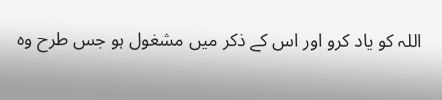اللہ کو یاد کرو اور اس کے ذکر میں مشغول ہو جس طرح وہ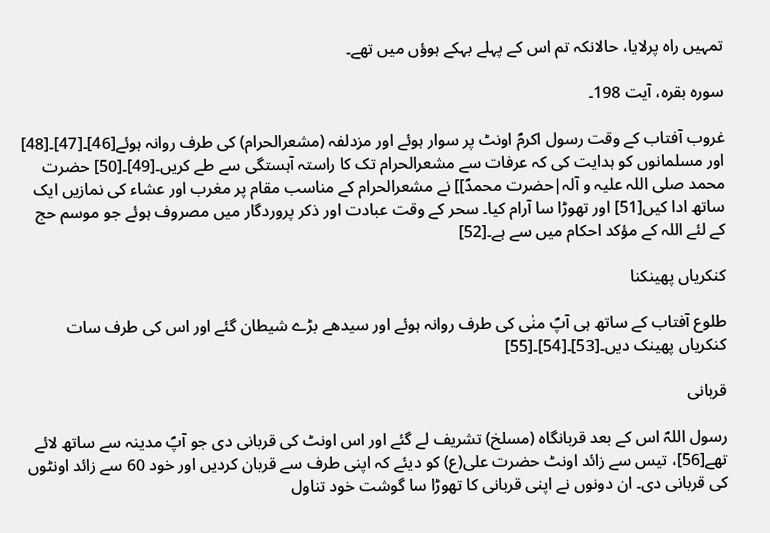تمہیں راہ پرلایا، حالانکہ تم اس کے پہلے بہکے ہوؤں میں تھے۔

سورہ بقرہ، آیت 198۔

غروب آفتاب کے وقت رسول اکرمؐ اونٹ پر سوار ہوئے اور مزدلفہ (مشعرالحرام) کی طرف روانہ ہوئے[46]۔[47]۔[48] اور مسلمانوں کو ہدایت کی کہ عرفات سے مشعرالحرام تک کا راستہ آہستگی سے طے کریں۔[49]۔[50] حضرت محمد صلی اللہ علیہ و آلہ|حضرت محمدؐ]] نے مشعرالحرام کے مناسب مقام پر مغرب اور عشاء کی نمازیں ایک ساتھ ادا کیں[51] اور تھوڑا سا آرام کیا۔ سحر کے وقت عبادت اور ذکر پروردگار میں مصروف ہوئے جو موسم حج کے لئے اللہ کے مؤکد احکام میں سے ہے۔[52]

کنکریاں پھینکنا

طلوع آفتاب کے ساتھ ہی آپؐ منٰی کی طرف روانہ ہوئے اور سیدھے بڑے شیطان گئے اور اس کی طرف سات کنکریاں پھینک دیں۔[53]۔[54]۔[55]

قربانی

رسول اللہؐ اس کے بعد قربانگاہ (مسلخ) تشریف لے گئے اور اس اونٹ کی قربانی دی جو آپؐ مدینہ سے ساتھ لائے تھے[56]، تیس سے زائد اونٹ حضرت علی(ع) کو دیئے کہ اپنی طرف سے قربان کردیں اور خود 60 سے زائد اونٹوں کی قربانی دی۔ ان دونوں نے اپنی قربانی کا تھوڑا سا گوشت خود تناول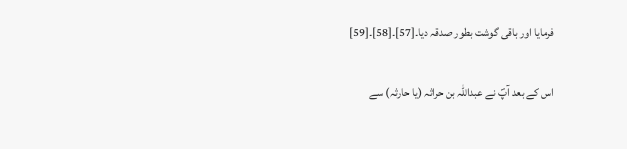فرمایا اور باقی گوشت بطور صدقہ دیا۔[57]۔[58]۔[59]

اس کے بعد آپؐ نے عبداللہ بن حراثہ (یا حارثہ) سے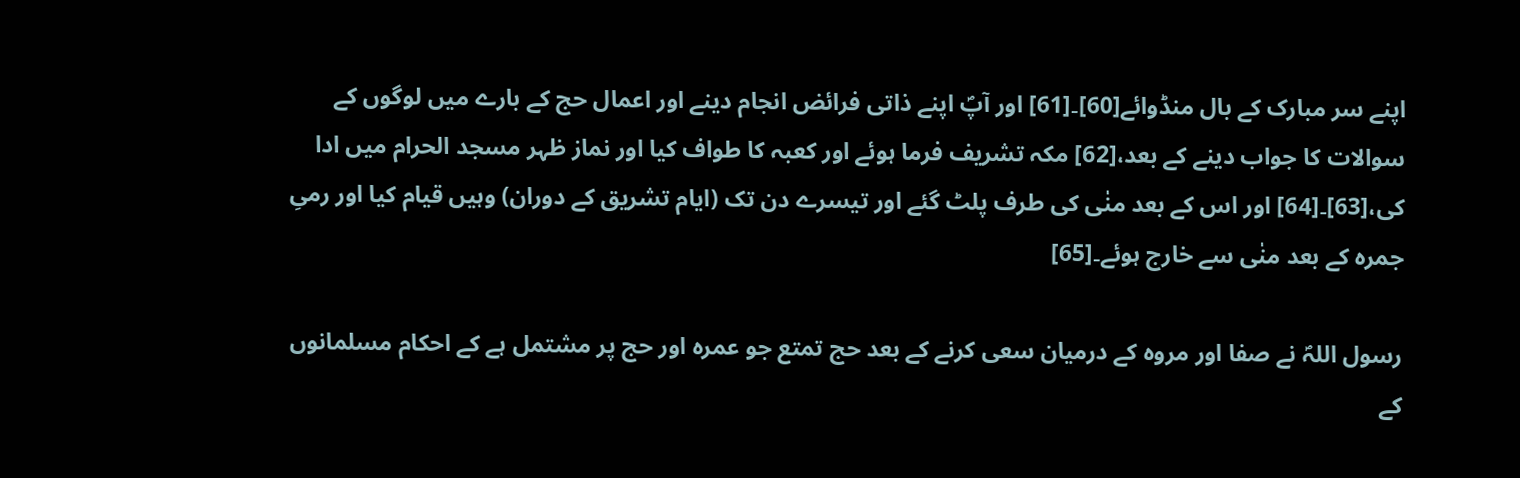اپنے سر مبارک کے بال منڈوائے[60]۔[61] اور آپؐ اپنے ذاتی فرائض انجام دینے اور اعمال حج کے بارے میں لوگوں کے سوالات کا جواب دینے کے بعد،[62] مکہ تشریف فرما ہوئے اور کعبہ کا طواف کیا اور نماز ظہر مسجد الحرام میں ادا کی،[63]۔[64] اور اس کے بعد منٰی کی طرف پلٹ گئے اور تیسرے دن تک (ایام تشریق کے دوران) وہیں قیام کیا اور رمىِ جمرہ کے بعد منٰی سے خارج ہوئے۔[65]

رسول اللہؐ نے صفا اور مروہ کے درمیان سعی کرنے کے بعد حج تمتع جو عمرہ اور حج پر مشتمل ہے کے احکام مسلمانوں کے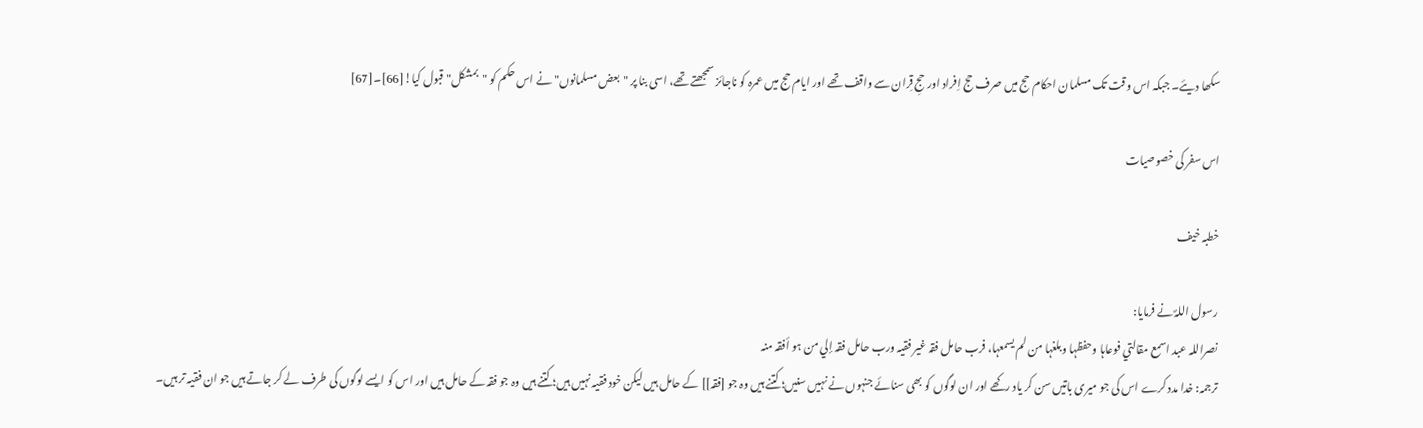سکھا دیئے۔ جبکہ اس وقت تک مسلمان احکام حج میں صرف حج اِفراد اور حجِ قِران سے واقف تھے اور ایام حج میں عمرہ کو ناجائز سمجھتے تھے، اسی بنا پر "بعض مسلمانوں" نے اس حکم کو "بمشکل" قبول کیا![66]۔[67]

اس سفر کی خصوصیات

خطبہ خیف

رسول اللہؐ نے فرمایا:
نصراللہ عبد اسمع مقالتي فوعاہا وحفظہا وبلغہا من لم يسمعہا، فرب حامل فقہ غير فقيہ ورب حامل فقہ إلي من ہو أفقہ منہ
ترجمہ: خدا مدد کرے اس کی جو میری باتیں سن کر یاد رکھے اور ان لوگوں کو بھی سنائے جنہوں نے نہیں سنیں؛ کتنے ہیں وہ جو [فقہ]] کے حامل ہیں لیکن خود فقیہ نہیں ہیں؛ کتنے ہیں وہ جو فقہ کے حامل ہیں اور اس کو ایسے لوگوں کی طرف لے کر جاتے ہیں جو ان فقیہ تر ہیں۔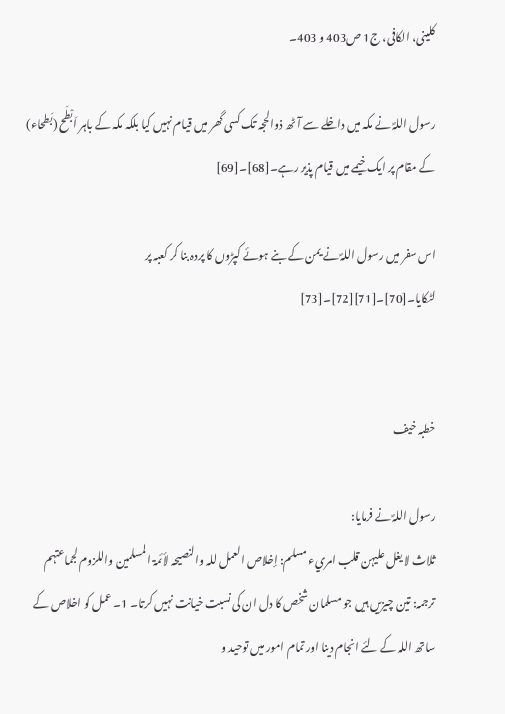کلینی، الکافی، ج1 ص403 و 403۔

رسول اللہؐ نے مکہ میں داخلے سے آٹھ ذوالحجہ تک کسی گھر میں قیام نہیں کیا بلکہ مکہ کے باہر اَبْطَح (بَطحاء) کے مقام پر ایک خیمے میں قیام پذیر رہے۔[68]۔[69]

اس سفر میں رسول اللہؐ نے یمن کے بنے ہوئے کپڑوں کا پردہ بنا کر کعبہ پر لٹکایا۔[70]۔[71][72]۔[73]


خطبہ خیف

رسول اللہؐ نے فرمایا:
ثلاث لا يغل عليہن قلب امريء مسلم: إخلاص العمل للہ والنصيحہ لأئمۃ المسلمين واللزوم لجماعتہم
ترجمہ: تین چیزیں ہیں جو مسلمان شخص کا دل ان کی نسبت خیانت نہيں کرتا۔ 1۔ عمل کو اخلاص کے ساتھ اللہ کے لئے انجام دینا اور تمام امور میں توحید و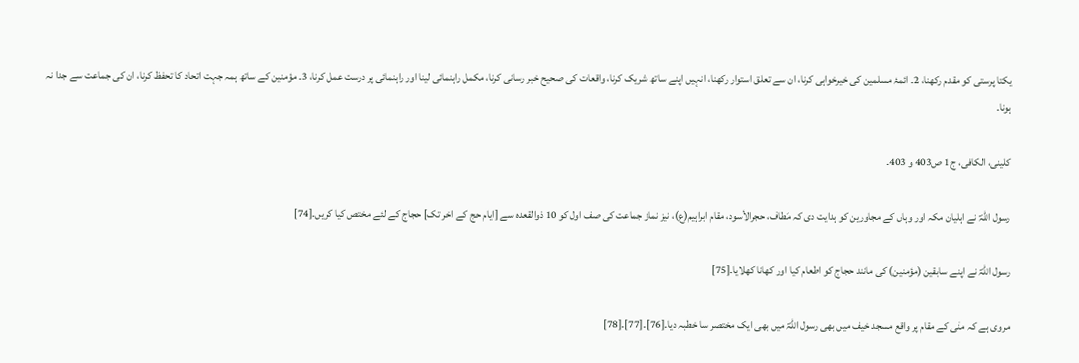یکتا پرستی کو مقدم رکھنا، 2۔ ائمۂ مسلمین کی خیرخواہی کرنا، ان سے تعلق استوار رکھنا، انہیں اپنے ساتھ شریک کرنا، واقعات کی صحیح خبر رسانی کرنا، مکمل راہنمائی لینا اور راہنمائی پر درست عمل کرنا، 3۔ مؤمنین کے ساتھ ہمہ جہت اتحاد کا تحفظ کرنا، ان کی جماعت سے جدا نہ ہونا۔

کلینی، الکافی، ج1 ص403 و 403۔

رسول اللہؐ نے اہلیان مکہ اور وہاں کے مجاورین کو ہدایت دی کہ مَطاف، حجرالأسود، مقام ابراہیم(ع)، نیز نماز جماعت کی صف اول کو 10 ذوالقعدہ سے [ایام حج کے اخر تک] حجاج کے لئے مختص کیا کریں۔[74]

رسول اللہؐ نے اپنے سابقین (مؤمنین) کی مانند حجاج کو اطعام کیا اور کھانا کھلایا۔[75]

مروی ہے کہ منٰی کے مقام پر واقع مسجد خیف میں بھی رسول اللہؐ میں بھی ایک مختصر سا خطبہ دیا۔[76]۔[77]۔[78]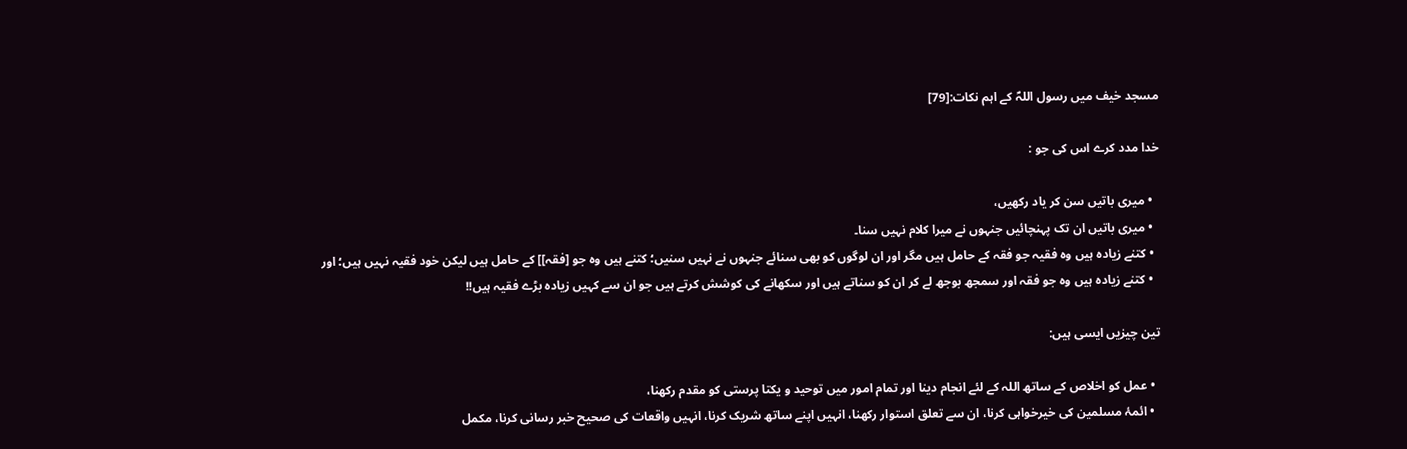مسجد خیف میں رسول اللہؐ کے اہم نکات:[79]

خدا مدد کرے اس کی جو :

  • میری باتیں سن کر یاد رکھیں،
  • میری باتیں ان تک پہنچائیں جنہوں نے میرا کلام نہیں سنا۔
  • کتنے زيادہ ہیں وہ فقیہ جو فقہ کے حامل ہیں مگر اور ان لوگوں کو بھی سنائے جنہوں نے نہیں سنیں؛ کتنے ہیں وہ جو [فقہ]] کے حامل ہیں لیکن خود فقیہ نہیں ہیں؛ اور
  • کتنے زیادہ ہیں وہ جو فقہ اور سمجھ بوجھ لے کر ان کو سناتے ہیں اور سکھانے کی کوشش کرتے ہیں جو ان سے کہیں زیادہ بڑے فقیہ ہیں!!

تین چیزیں ایسی ہیں:

  • عمل کو اخلاص کے ساتھ اللہ کے لئے انجام دینا اور تمام امور میں توحید و یکتا پرستی کو مقدم رکھنا،
  • ائمۂ مسلمین کی خیرخواہی کرنا، ان سے تعلق استوار رکھنا، انہیں اپنے ساتھ شریک کرنا، انہیں واقعات کی صحیح خبر رسانی کرنا، مکمل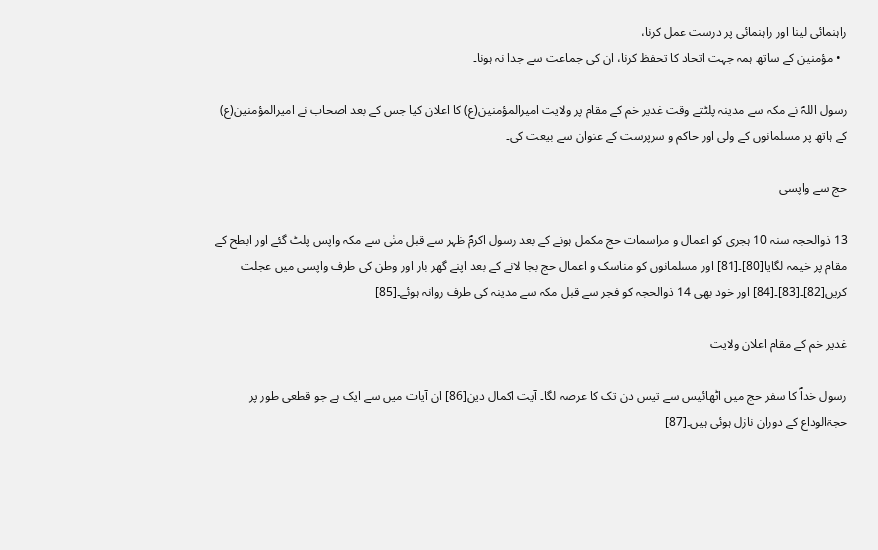راہنمائی لینا اور راہنمائی پر درست عمل کرنا،
  • مؤمنین کے ساتھ ہمہ جہت اتحاد کا تحفظ کرنا، ان کی جماعت سے جدا نہ ہونا۔

رسول اللہؐ نے مکہ سے مدینہ پلٹتے وقت غدیر خم کے مقام پر ولایت امیرالمؤمنین(ع) کا اعلان کیا جس کے بعد اصحاب نے امیرالمؤمنین(ع) کے ہاتھ پر مسلمانوں کے ولی اور حاکم و سرپرست کے عنوان سے بیعت کی۔

حج سے واپسی

13 ذوالحجہ سنہ 10 ہجری کو اعمال و مراسمات حج مکمل ہونے کے بعد رسول اکرمؐ ظہر سے قبل منٰی سے مکہ واپس پلٹ گئے اور ابطح کے مقام پر خیمہ لگایا[80]۔[81] اور مسلمانوں کو مناسک و اعمال حج بجا لانے کے بعد اپنے گھر بار اور وطن کی طرف واپسی میں عجلت کریں[82]۔[83]۔[84] اور خود بھی 14 ذوالحجہ کو فجر سے قبل مکہ سے مدینہ کی طرف روانہ ہوئے۔[85]

غدیر خم کے مقام اعلان ولایت

رسول خداؐ کا سفر حج میں اٹھائیس سے تیس دن تک کا عرصہ لگا۔ آیت اکمال دین[86] ان آیات میں سے ایک ہے جو قطعی طور پر حجۃالوداع کے دوران نازل ہوئی ہیں۔[87]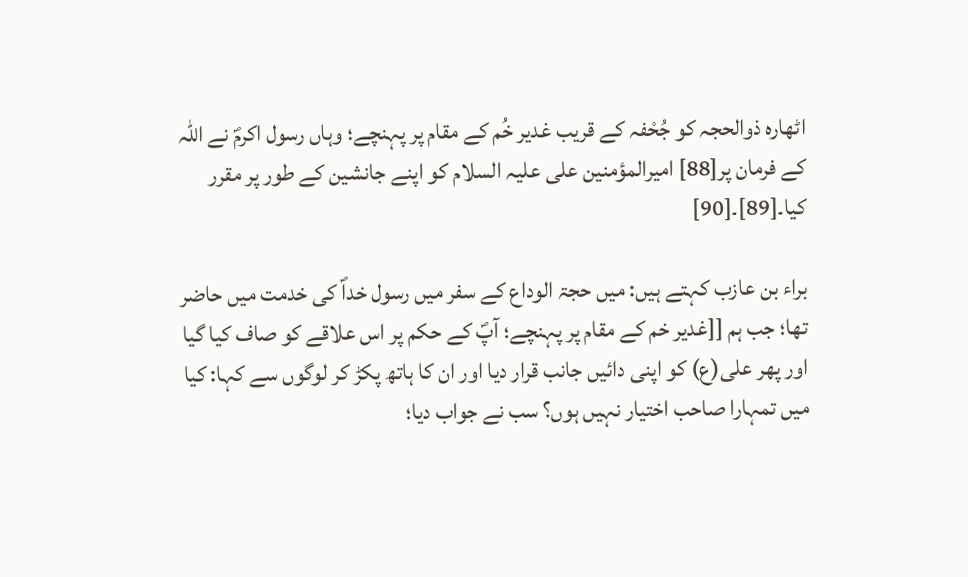اٹھارہ ذوالحجہ کو جُحْفہ کے قریب غدیر خُم کے مقام پر پہنچے؛ وہاں رسول اکرمؐ نے اللہ کے فرمان پر[88] امیرالمؤمنین علی علیہ السلام کو اپنے جانشین کے طور پر مقرر کیا۔[89]۔[90]

براء بن عازب کہتے ہیں: میں حجۃ الوداع کے سفر میں رسول خداؐ کی خدمت میں حاضر تھا؛ جب ہم [[غدیر خم کے مقام پر پہنچے؛ آپؐ کے حکم پر اس علاقے کو صاف کیا گیا اور پھر علی(ع) کو اپنی دائیں جانب قرار دیا اور ان کا ہاتھ پکڑ کر لوگوں سے کہا: کیا میں تمہارا صاحب اختیار نہیں ہوں؟ سب نے جواب دیا؛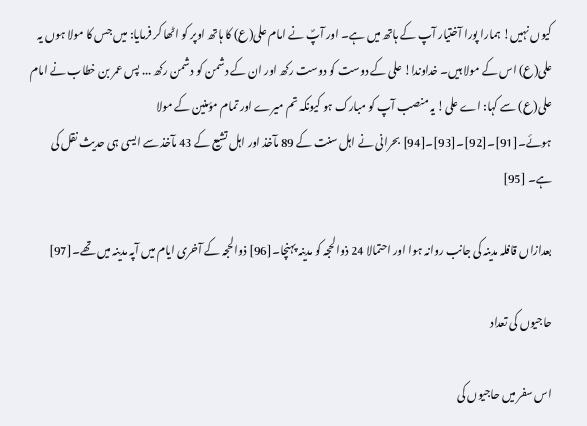کیوں نہیں! ہمارا پورا آختیار آپ کے ہاتھ میں ہے۔ اور آپؐ نے امام علی(ع) کا ہاتھ اوپر کو اٹھا کر فرمایا: میں جس کا مولا ہوں یہ علی(ع) اس کے مولا ہیں۔ خداوندا! علی کے دوست کو دوست رکھ اور ان کے دشمن کو دشمن رکھ ... پس عمر بن خطاب نے امام علی(ع) سے کہا: اے علی! یہ منصب آپ کو مبارک ہو کیونکہ تم میرے اور تمام مؤمنین کے مولا ہوئے۔[91]۔[92]۔[93]۔[94] بحرانی نے اہل سنت کے 89 مآخذ اور اہل تشیع کے 43 مآخذ سے ایسی ہی حدیث نقل کی ہے۔ [95]

بعدازاں قافلہ مدینہ کی جانب روانہ ہوا اور احتمالا 24 ذوالحجہ کو مدینہ پہنچا۔[96] ذوالحجہ کے آخری ایام میں آپہ مدینہ میں تھے۔[97]

حاجیوں کی تعداد

اس سفر میں حاجیوں کی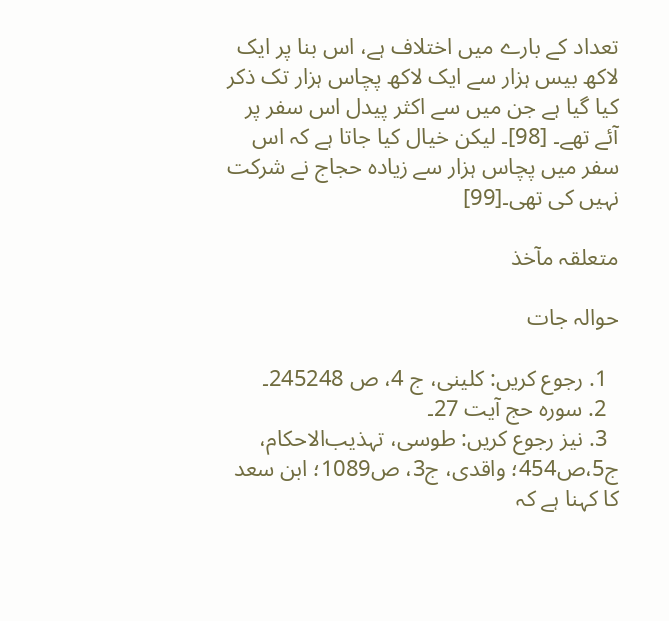تعداد کے بارے میں اختلاف ہے، اس بنا پر ایک لاکھ بیس ہزار سے ایک لاکھ پچاس ہزار تک ذکر کیا گیا ہے جن میں سے اکثر پیدل اس سفر پر آئے تھے۔ [98]۔ لیکن خیال کیا جاتا ہے کہ اس سفر میں پچاس ہزار سے زیادہ حجاج نے شرکت نہیں کی تھی۔[99]

متعلقہ مآخذ

حوالہ جات

  1. رجوع کریں: کلینى، ج 4، ص 245248۔
  2. سورہ حج آیت 27۔
  3. نیز رجوع کریں: طوسى، تہذیب‌الاحكام، ج5،ص454؛ واقدى، ج3، ص1089؛ ‌ابن ‌سعد کا کہنا ہے کہ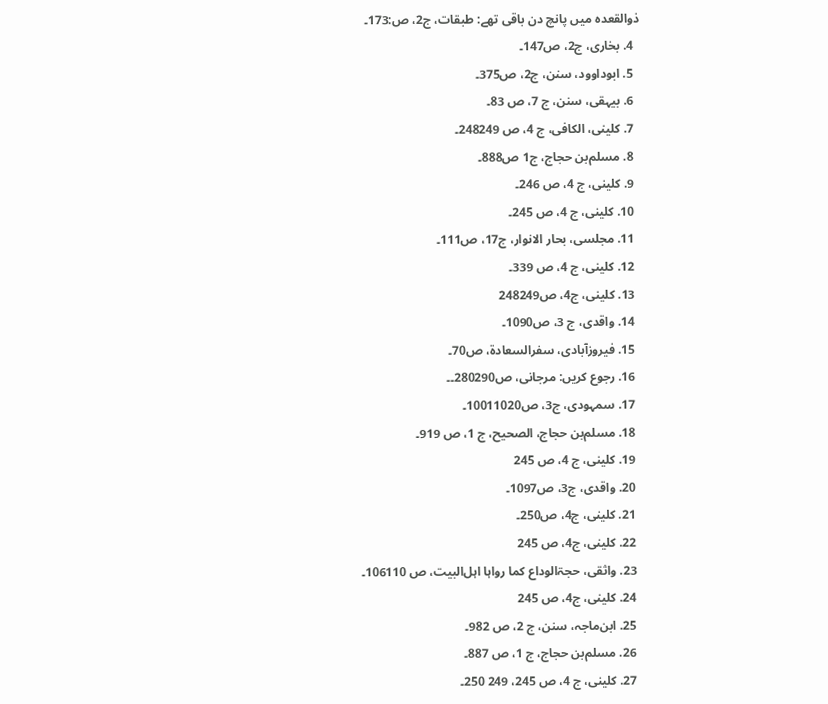ذوالقعدہ میں پانچ دن باقی تھے: طبقات، ج2، ص:173۔
  4. بخارى، ج2، ص147۔
  5. ابوداوود، سنن، ج2، ص375۔
  6. بیہقى، سنن، ج 7، ص 83۔
  7. کلینى، الکافی، ج 4، ص 248249۔
  8. مسلم‌بن حجاج، ج1 ص888۔
  9. کلینى، ج 4، ص 246۔
  10. کلینى، ج 4، ص 245۔
  11. مجلسى، بحار الانوار، ج17، ص111۔
  12. کلینى، ج 4، ص 339۔
  13. کلینى، ج4، ص248249
  14. واقدى، ج 3، ص1090۔
  15. فیروزآبادى، سفرالسعادۃ، ص70۔
  16. رجوع کریں: مرجانى، ص280290۔۔
  17. سمہودى، ج3، ص10011020۔
  18. مسلم‌بن حجاج، الصحیح، ج 1، ص 919۔
  19. کلینى، ج 4، ص 245
  20. واقدى، ج3، ص1097۔
  21. کلینى، ج4، ص250۔
  22. کلینى، ج4، ص 245
  23. واثقى، حجۃالوداع كما رواہا اہل‌البیت، ص 106110۔
  24. کلینى، ج4، ص 245
  25. ابن‌ماجہ، سنن، ج 2، ص 982۔
  26. مسلم‌بن حجاج، ج 1، ص 887۔
  27. کلینى، ج 4، ص 245، 249 250۔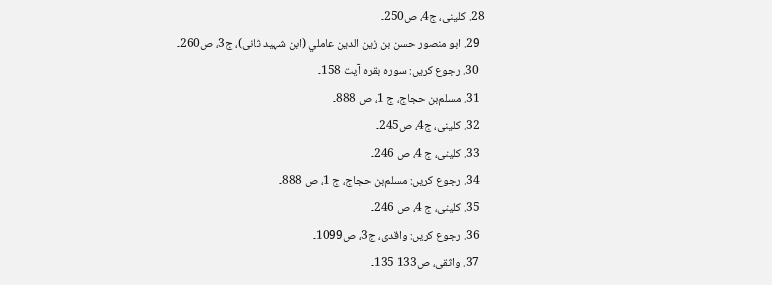28. کلینى، ج4، ص250۔
  29. ابو منصور حسن بن زين الدين عاملي (ابن شہید ثانى)، ج3، ص260۔
  30. رجوع کریں: سورہ بقرہ آیت 158۔
  31. مسلم‌بن حجاج، ج 1، ص 888۔
  32. کلینى، ج4، ص245۔
  33. کلینى، ج 4، ص 246۔
  34. رجوع کریں: مسلم‌بن حجاج، ج 1، ص 888۔
  35. کلینى، ج 4، ص 246۔
  36. رجوع کریں: واقدى، ج3، ص1099۔
  37. واثقى، ص133 135۔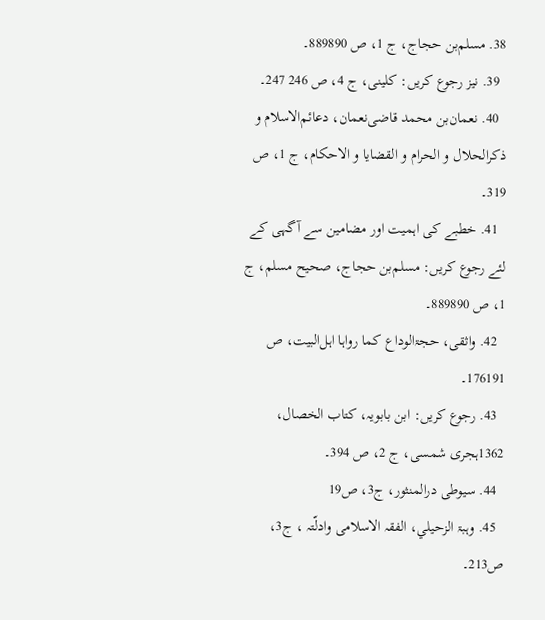38. مسلم‌بن حجاج، ج 1، ص 889890۔
  39. نیز رجوع کریں: کلینى، ج 4، ص 246 247۔
  40. نعمان‌بن محمد قاضی‌نعمان، دعائم‌الاسلام و ذكرالحلال و الحرام و القضایا و الاحكام، ج 1، ص 319۔
  41. خطبے کی اہمیت اور مضامین سے آگہی کے لئے رجوع کریں: مسلم‌بن حجاج، صحیح مسلم، ج 1، ص 889890۔
  42. واثقى، حجۃالوداع كما رواہا اہل‌البیت، ص 176191۔
  43. رجوع کریں: ابن بابویہ، كتاب الخصال، 1362ہجری شمسی، ج 2، ص 394۔
  44. سیوطی درالمنثور، ج3، ص19
  45. وہبۃ الزحيلي، الفقہ الاسلامی وادلّتہ ، ج3، ص213۔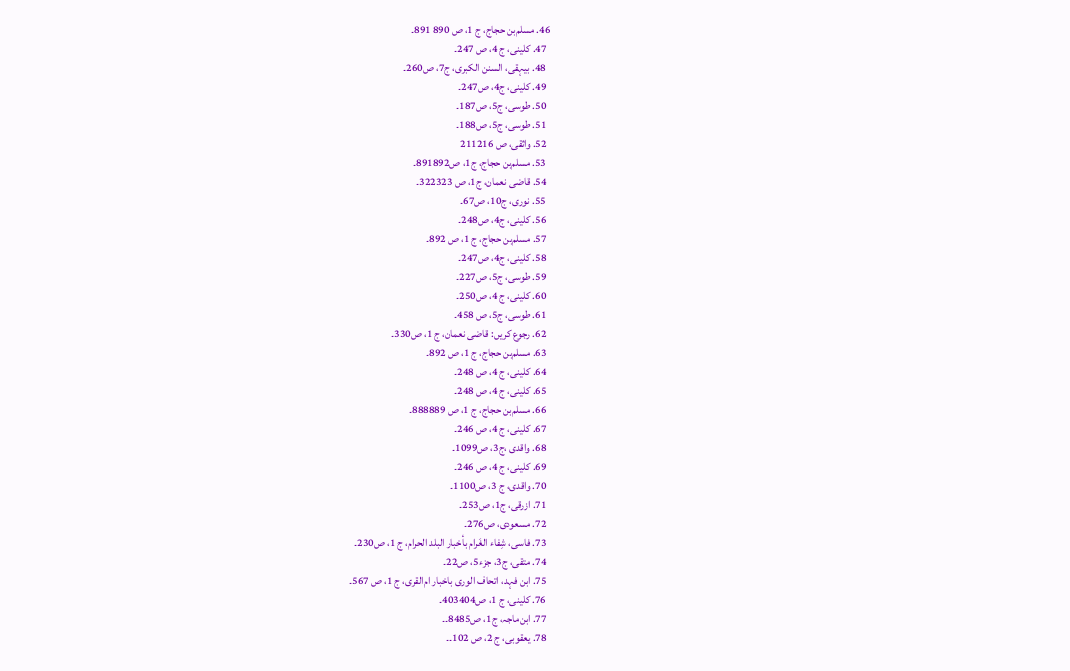46. مسلم‌بن حجاج، ج 1، ص 890 891۔
  47. کلینى، ج 4، ص 247۔
  48. بیہقى، السنن الكبرى، ج7، ص260۔
  49. کلینى، ج4، ص247۔
  50. طوسى، ج5، ص187۔
  51. طوسى، ج5، ص188۔
  52. واثقى، ص 211216
  53. مسلم‌بن حجاج، ج1، ص891892۔
  54. قاضى نعمان، ج1، ص 322323۔
  55. نورى، ج10، ص67۔
  56. کلینى، ج4، ص248۔
  57. مسلم‌بن حجاج، ج 1، ص 892۔
  58. کلینى، ج4، ص247۔
  59. طوسى، ج5، ص227۔
  60. کلینى، ج 4، ص250۔
  61. طوسى، ج5، ص 458۔
  62. رجوع کریں: قاضى نعمان، ج 1، ص330۔
  63. مسلم‌بن حجاج، ج 1، ص 892۔
  64. کلینى، ج 4، ص 248۔
  65. کلینى، ج 4، ص 248۔
  66. مسلم‌بن حجاج، ج 1، ص 888889۔
  67. کلینى، ج 4، ص 246۔
  68. واقدى ،ج3، ص1099۔
  69. کلینى، ج 4، ص 246۔
  70. واقدى، ج 3، ص1100۔
  71. ازرقى، ج1، ص253۔
  72. مسعودى، ص276۔
  73. فاسى، شِفاء الغَرام بأخبار البلد الحرام، ج 1، ص230۔
  74. متقى، ج3، جزء5، ص22۔
  75. ابن فہد، اتحاف الورى باخبار ام‌القرى، ج 1، ص 567۔
  76. کلینى، ج 1، ص403404۔
  77. ابن‌ماجہ، ج1، ص8485۔۔
  78. یعقوبى، ج 2، ص 102۔۔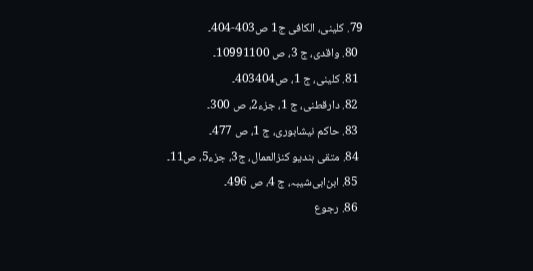79. کلینی، الكافی ج1 ص403-404۔
  80. واقدى، ج 3، ص 10991100۔
  81. کلینى، ج 1، ص403404۔
  82. دارقطنى، ج 1، جزء2، ص 300۔
  83. حاکم نیشابورى، ج 1، ص 477۔
  84. متقى ہندیو کنزالعمال، ج3، جزء5، ص11۔
  85. ابن‌ابی‌شیبہ، ج 4، ص 496۔
  86. رجوع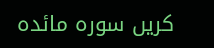کریں سورہ مائدہ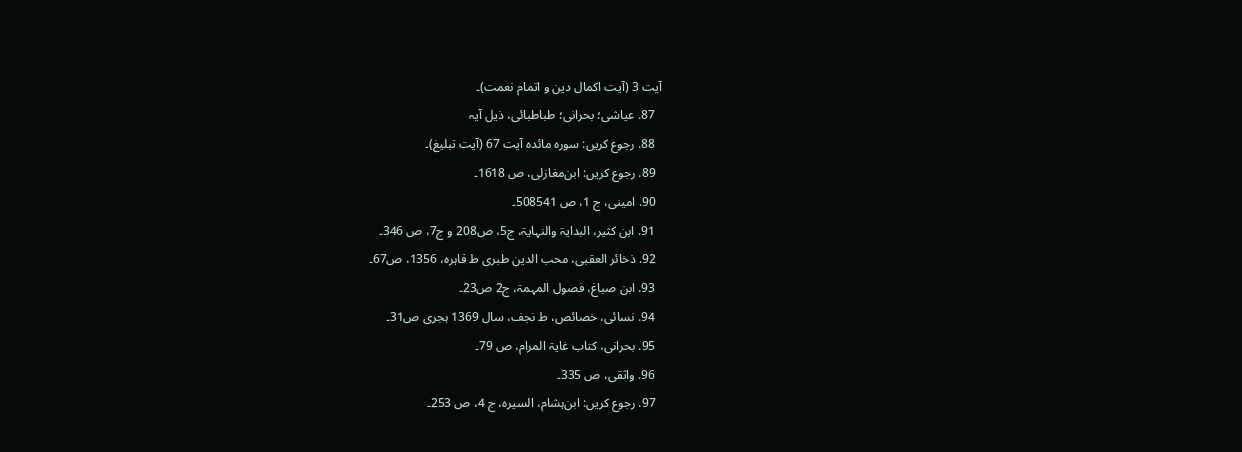آیت 3 (آیت اکمال دین و اتمام نعمت)۔
  87. عیاشى؛ بحرانى؛ طباطبائى، ذیل آیہ
  88. رجوع کریں: سورہ مائدہ آیت 67 (آیت تبلیغ)۔
  89. رجوع کریں: ابن‌مغازلى، ص 1618۔
  90. امینى، ج 1، ص 508541۔
  91. ابن کثیر، البدايۃ والنہايۃ، ج5، ص208 و ج7، ص 346۔
  92. ذخائر العقبى، محب الدین طبرى ط قاہرہ، 1356، ص67۔
  93. ابن صباغ، فصول المہمۃ، ج2 ص23۔
  94. نسائى، خصائص، ط نجف، سال 1369 ہجرى ص31۔
  95. بحرانى، کتاب غايۃ المرام، ص 79۔
  96. واثقى، ص 335۔
  97. رجوع کریں: ابن‌ہشام، السیرہ، ج 4، ص 253۔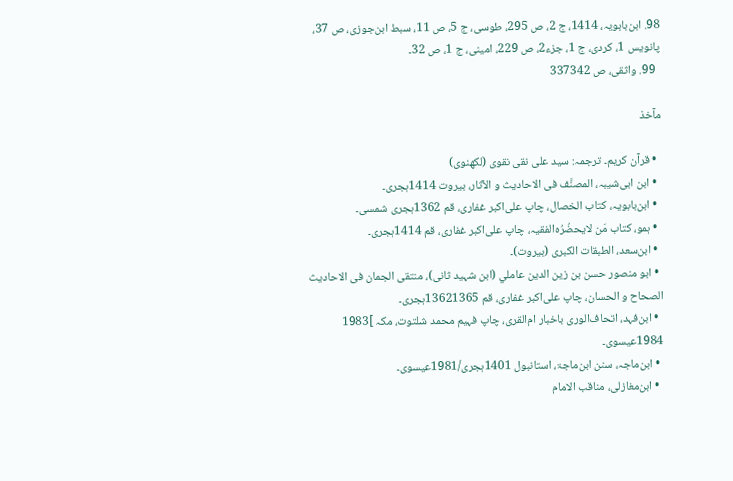98. ابن‌بابویہ، 1414، ج 2، ص 295، طوسى، ج 5، ص 11، سبط ابن‌جوزى، ص 37، پانویس 1، کردى، ج 1، جزء2، ص 229، امینى، ج 1، ص 32۔
  99. واثقى، ص 337342

مآخذ

  • قرآن كریم۔ ترجمہ: سید علی نقی نقوی (لکھنوی)
  • ابن ابی‌شیبہ، المصنَّف فى الاحادیث و الآثار، بیروت 1414ہجری۔
  • ابن‌بابویہ، كتاب الخصال، چاپ علی‌اكبر غفارى، قم 1362ہجری شمسی۔
  • ہمو، كتاب مَن لایحضُرُہ‌الفقیہ، چاپ علی‌اكبر غفارى، قم 1414ہجری۔
  • ابن‌سعد، الطبقات الکبری (بیروت)۔
  • ابو منصور حسن بن زين الدين عاملي (ابن شہید ثانى)، منتقى الجمان فى الاحادیث الصحاح و الحسان، چاپ علی‌اكبر غفارى، قم 13621365ہجری۔
  • ابن‌فہد، اتحاف‌الورى باخبار ام‌القرى، چاپ فہیم محمد شلتوت، مكہ ]1983 1984عیسوی۔
  • ابن‌ماجہ، سنن ابن‌ماجۃ، استانبول 1401ہجری/1981عیسوی۔
  • ابن‌مغازلى، مناقب الامام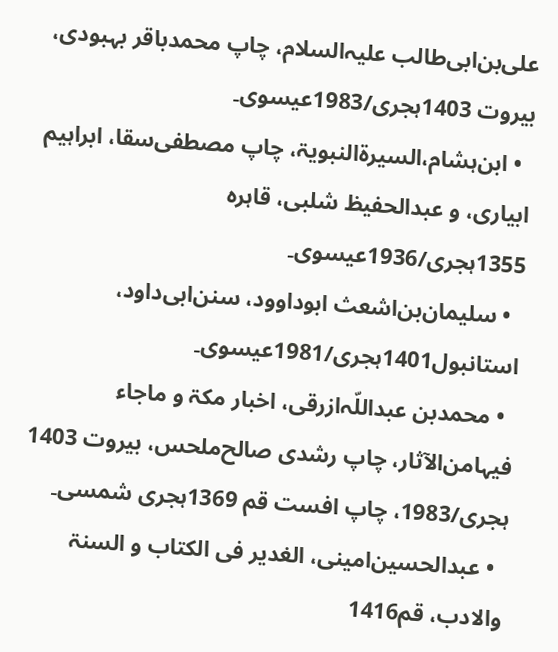علی‌بن‌ابی‌طالب علیہ‌السلام، چاپ محمدباقر بہبودى، بیروت 1403ہجری/1983عیسوی۔
  • ابن‌ہشام،السیرۃالنبویۃ، چاپ مصطفی‌سقا، ابراہیم ابیارى، و عبدالحفیظ شلبى، قاہرہ 1355ہجری/1936عیسوی۔
  • سلیمان‌بن‌اشعث ابوداوود، سنن‌ابی‌داود، استانبول1401ہجری/1981عیسوی۔
  • محمدبن عبداللّہ‌ازرقى، اخبار مكۃ و ماجاء فیہامن‌الآثار، چاپ رشدى صالح‌ملحس، بیروت 1403 ہجری/1983، چاپ افست قم 1369ہجری شمسی۔
  • عبدالحسین‌امینى، الغدیر فى الكتاب و السنۃ والادب، قم1416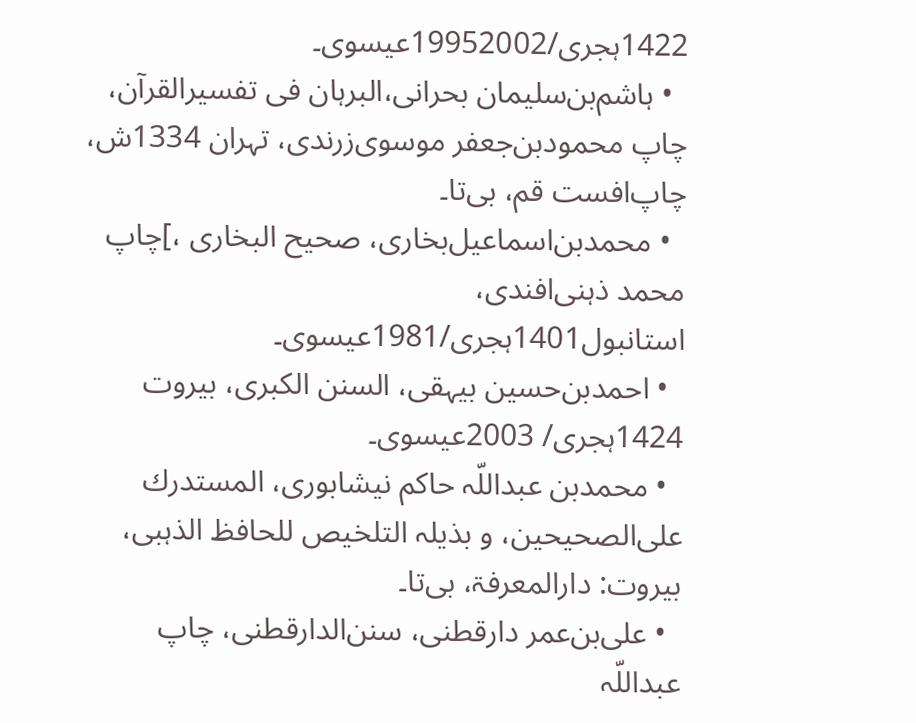1422ہجری/19952002عیسوی۔
  • ہاشم‌بن‌سلیمان بحرانى،البرہان فى تفسیرالقرآن، چاپ محمودبن‌جعفر موسوی‌زرندى، تہران 1334ش، چاپ‌افست قم، بی‌تا۔
  • محمدبن‌اسماعیل‌بخارى، صحیح ‌البخارى ،]چاپ محمد ذہنی‌افندى، استانبول1401ہجری/1981عیسوی۔
  • احمدبن‌حسین بیہقى، السنن الكبرى، بیروت 1424ہجری/ 2003عیسوی۔
  • محمدبن عبداللّہ حاكم نیشابورى، المستدرك علی‌الصحیحین، و بذیلہ التلخیص للحافظ الذہبى، بیروت: دارالمعرفۃ، بی‌تا۔
  • علی‌بن‌عمر دارقطنى، سنن‌الدارقطنى، چاپ عبداللّہ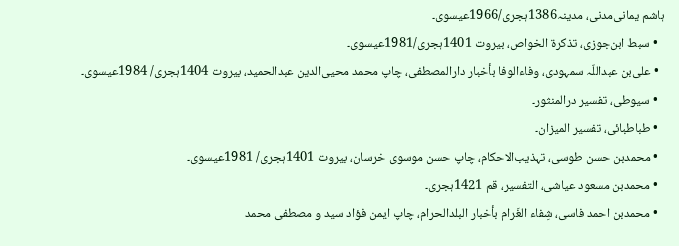ہاشم یمانی‌مدنى، مدینہ1386ہجری/1966عیسوی۔
  • سبط ابن‌جوزى، تذكرۃ الخواص، بیروت 1401ہجری/1981عیسوی۔
  • علی‌بن عبداللّہ سمہودى، وفاءالوفا بأخبار دارالمصطفى، چاپ محمد محیی‌الدین عبدالحمید، بیروت 1404ہجری/ 1984عیسوی۔
  • سیوطى، تفسیر درالمنثور۔
  • طباطبائى، تفسیر المیزان۔
  • محمدبن حسن طوسى، تہذیب‌الاحكام، چاپ حسن موسوى خرسان، بیروت 1401ہجری/ 1981عیسوی۔
  • محمدبن مسعود عیاشى، التفسیر، قم 1421ہجری۔
  • محمدبن احمد فاسى، شِفاء الغَرام بأخبار البلدالحرام، چاپ ایمن فؤاد سید و مصطفى محمد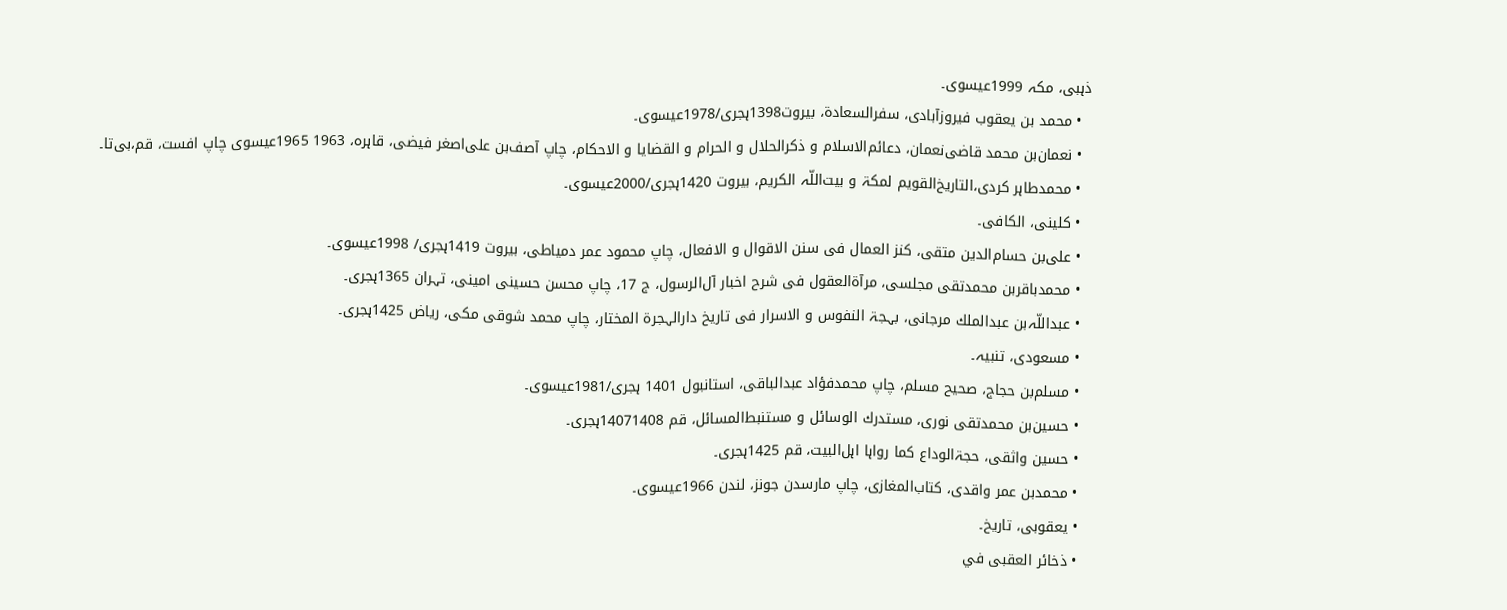ذہبى، مكہ 1999عیسوی۔
  • محمد بن ‌یعقوب فیروزآبادى، سفرالسعادۃ، بیروت1398ہجری/1978عیسوی۔
  • نعمان‌بن محمد قاضی‌نعمان، دعائم‌الاسلام و ذكرالحلال و الحرام و القضایا و الاحكام، چاپ آصف‌بن علی‌اصغر فیضى، قاہرہ، 1963 1965عیسوی چاپ افست، قم،بی‌تا۔
  • محمدطاہر كردى،التاریخ‌القویم لمكۃ و بیت‌اللّہ الكریم، بیروت 1420ہجری/2000عیسوی۔
  • كلینى، الکافی۔
  • علی‌بن حسام‌الدین متقى، كنز العمال فى سنن الاقوال و الافعال، چاپ محمود عمر دمیاطى، بیروت 1419ہجری/ 1998عیسوی۔
  • محمدباقربن محمدتقى مجلسى، مرآۃالعقول فى شرح اخبار آل‌الرسول، ج 17، چاپ محسن حسینى امینى، تہران 1365ہجری۔
  • عبداللّہ‌بن عبدالملك مرجانى، بہجۃ النفوس و الاسرار فى تاریخ دارالہجرۃ المختار، چاپ محمد شوقى مكى، ریاض 1425ہجری۔
  • مسعودى، تنبیہ۔
  • مسلم‌بن حجاج، صحیح مسلم، چاپ محمدفؤاد عبدالباقى، استانبول 1401 ہجری/1981عیسوی۔
  • حسین‌بن محمدتقى نورى، مستدرك الوسائل و مستنبط‌المسائل، قم 14071408ہجری۔
  • حسین واثقى، حجۃالوداع كما رواہا اہل‌البیت، قم 1425ہجری۔
  • محمدبن عمر واقدى، كتاب‌المغازى، چاپ مارسدن جونز، لندن 1966عیسوی۔
  • یعقوبى، تاریخ۔
  • ذخائر العقبى في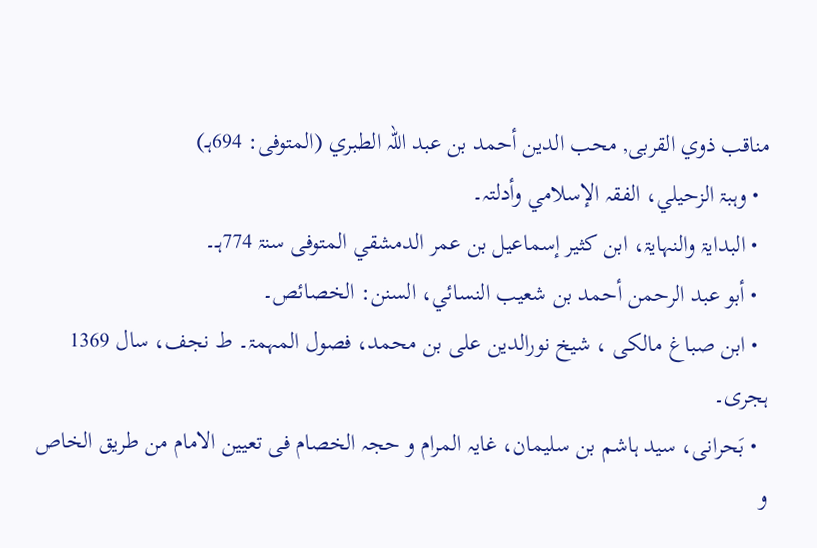مناقب ذوي القربى, محب الدين أحمد بن عبد اللہ الطبري (المتوفى: 694ہـ)
  • وہبۃ الزحيلي، الفقہ الإسلامي وأدلتہ۔
  • البدايۃ والنہايۃ، ابن كثير إسماعيل بن عمر الدمشقي المتوفی سنۃ 774ہـ۔
  • أبو عبد الرحمن أحمد بن شعيب النسائي‌، السنن: الخصائص۔
  • ابن صباغ مالکی ، شیخ نورالدین علی بن محمد، فصول المہمۃ۔ ط نجف، سال 1369 ہجرى۔
  • بَحرانی، سيد ہاشم بن سلیمان، غایہ المرام و حجہ الخصام فی تعیین الامام من طریق الخاص و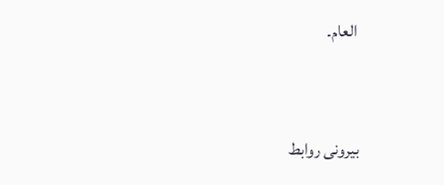العام۔


بیرونی روابط